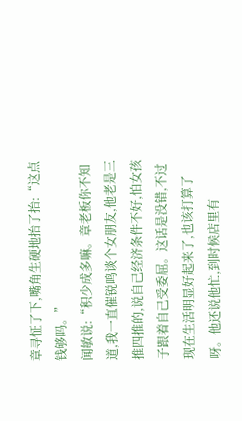章寻怔了下,嘴角生硬地抬了抬:“这点钱够吗。”
闻敏说:“积少成多嘛。章老板你不知道,我一直催锐鸣谈个女朋友,他老是三推四推的,说自己经济条件不好,怕女孩子跟着自己受委屈。这话是没错,不过现在生活明显好起来了,也该打算了呀。他还说他忙,到时候店里有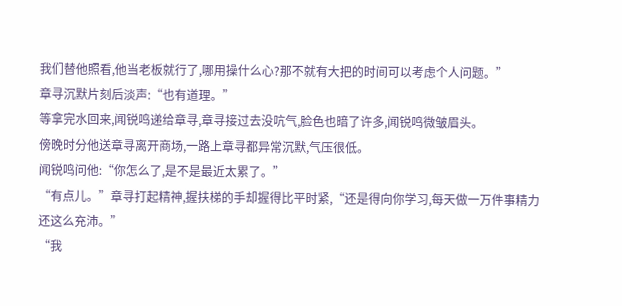我们替他照看,他当老板就行了,哪用操什么心?那不就有大把的时间可以考虑个人问题。”
章寻沉默片刻后淡声:“也有道理。”
等拿完水回来,闻锐鸣递给章寻,章寻接过去没吭气,脸色也暗了许多,闻锐鸣微皱眉头。
傍晚时分他送章寻离开商场,一路上章寻都异常沉默,气压很低。
闻锐鸣问他:“你怎么了,是不是最近太累了。”
“有点儿。”章寻打起精神,握扶梯的手却握得比平时紧,“还是得向你学习,每天做一万件事精力还这么充沛。”
“我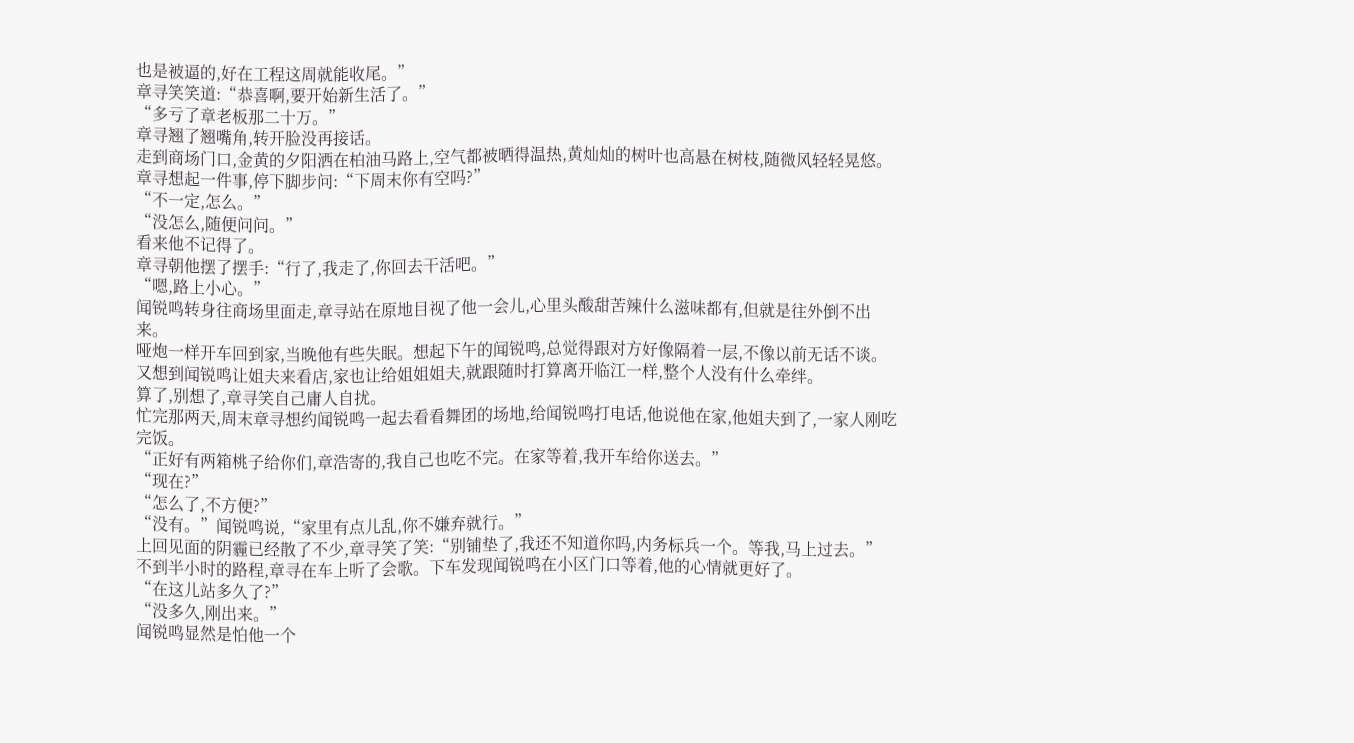也是被逼的,好在工程这周就能收尾。”
章寻笑笑道:“恭喜啊,要开始新生活了。”
“多亏了章老板那二十万。”
章寻翘了翘嘴角,转开脸没再接话。
走到商场门口,金黄的夕阳洒在柏油马路上,空气都被晒得温热,黄灿灿的树叶也高悬在树枝,随微风轻轻晃悠。
章寻想起一件事,停下脚步问:“下周末你有空吗?”
“不一定,怎么。”
“没怎么,随便问问。”
看来他不记得了。
章寻朝他摆了摆手:“行了,我走了,你回去干活吧。”
“嗯,路上小心。”
闻锐鸣转身往商场里面走,章寻站在原地目视了他一会儿,心里头酸甜苦辣什么滋味都有,但就是往外倒不出来。
哑炮一样开车回到家,当晚他有些失眠。想起下午的闻锐鸣,总觉得跟对方好像隔着一层,不像以前无话不谈。又想到闻锐鸣让姐夫来看店,家也让给姐姐姐夫,就跟随时打算离开临江一样,整个人没有什么牵绊。
算了,别想了,章寻笑自己庸人自扰。
忙完那两天,周末章寻想约闻锐鸣一起去看看舞团的场地,给闻锐鸣打电话,他说他在家,他姐夫到了,一家人刚吃完饭。
“正好有两箱桃子给你们,章浩寄的,我自己也吃不完。在家等着,我开车给你送去。”
“现在?”
“怎么了,不方便?”
“没有。”闻锐鸣说,“家里有点儿乱,你不嫌弃就行。”
上回见面的阴霾已经散了不少,章寻笑了笑:“别铺垫了,我还不知道你吗,内务标兵一个。等我,马上过去。”
不到半小时的路程,章寻在车上听了会歌。下车发现闻锐鸣在小区门口等着,他的心情就更好了。
“在这儿站多久了?”
“没多久,刚出来。”
闻锐鸣显然是怕他一个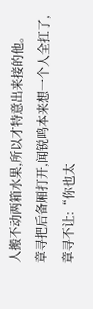人搬不动两箱水果,所以才特意出来接的他。
章寻把后备厢打开,闻锐鸣本来想一个人全扛了,章寻不让:“你也太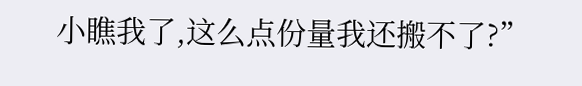小瞧我了,这么点份量我还搬不了?”